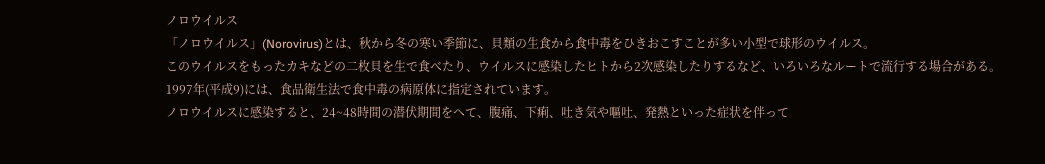ノロウイルス
「ノロウイルス」(Norovirus)とは、秋から冬の寒い季節に、貝類の生食から食中毒をひきおこすことが多い小型で球形のウイルス。
このウイルスをもったカキなどの二枚貝を生で食べたり、ウイルスに感染したヒトから2次感染したりするなど、いろいろなルートで流行する場合がある。
1997年(平成9)には、食品衛生法で食中毒の病原体に指定されています。
ノロウイルスに感染すると、24~48時間の潜伏期間をへて、腹痛、下痢、吐き気や嘔吐、発熱といった症状を伴って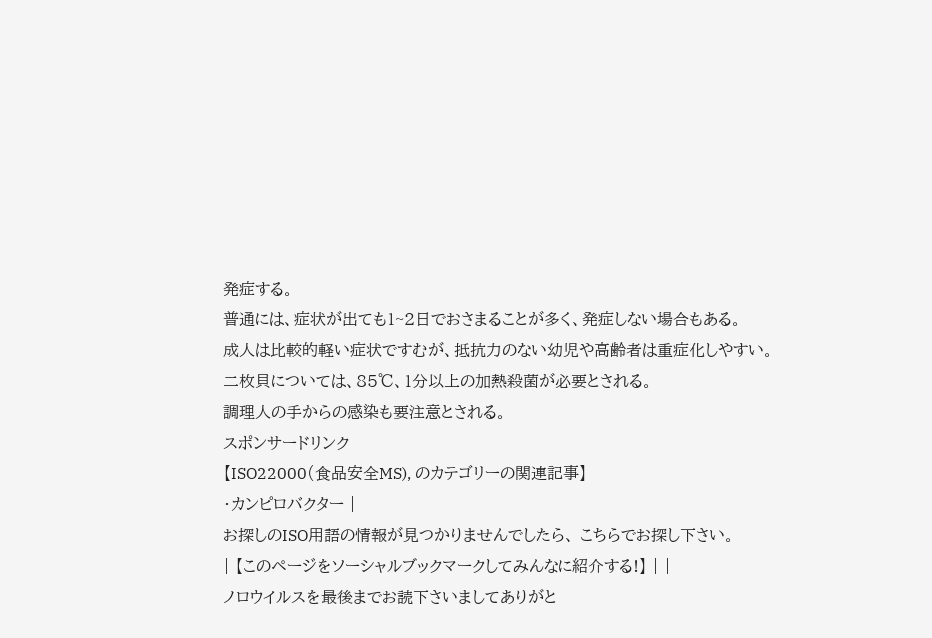発症する。
普通には、症状が出ても1~2日でおさまることが多く、発症しない場合もある。
成人は比較的軽い症状ですむが、抵抗力のない幼児や高齢者は重症化しやすい。
二枚貝については、85℃、1分以上の加熱殺菌が必要とされる。
調理人の手からの感染も要注意とされる。
スポンサードリンク
【ISO22000(食品安全MS), のカテゴリーの関連記事】
・カンピロバクター |
お探しのISO用語の情報が見つかりませんでしたら、 こちらでお探し下さい。
| 【このページをソーシャルブックマークしてみんなに紹介する!】 | |
ノロウイルスを最後までお読下さいましてありがと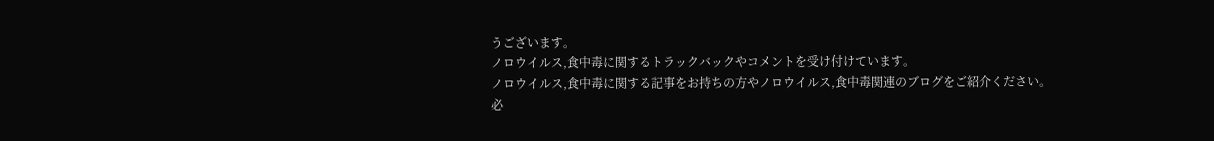うございます。
ノロウイルス,食中毒に関するトラックバックやコメントを受け付けています。
ノロウイルス,食中毒に関する記事をお持ちの方やノロウイルス,食中毒関連のブログをご紹介ください。
必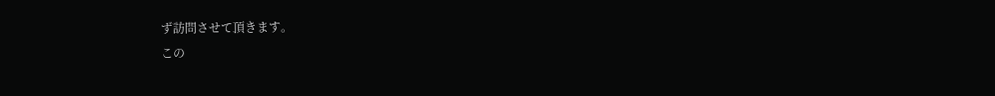ず訪問させて頂きます。
この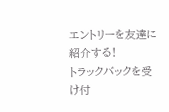エントリーを友達に紹介する!
トラックバックを受け付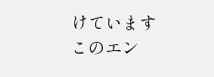けています
このエン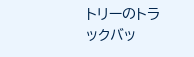トリーのトラックバッ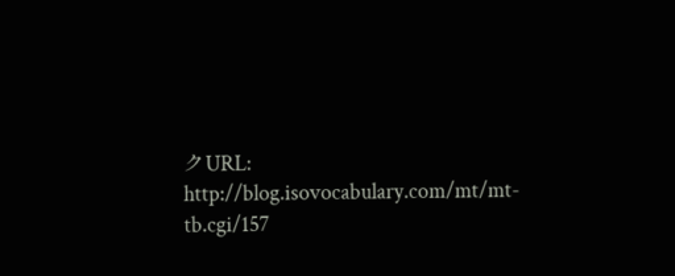クURL:
http://blog.isovocabulary.com/mt/mt-tb.cgi/157